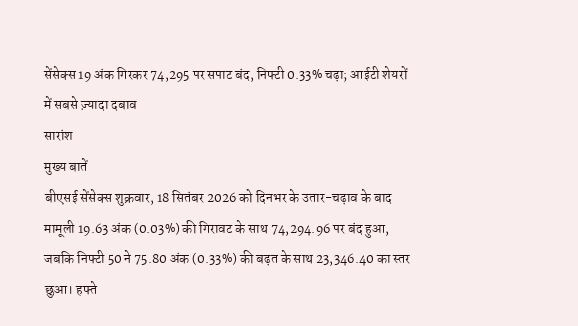सेंसेक्स 19 अंक गिरकर 74,295 पर सपाट बंद, निफ्टी 0.33% चढ़ा; आईटी शेयरों में सबसे ज़्यादा दबाव
सारांश
मुख्य बातें
बीएसई सेंसेक्स शुक्रवार, 18 सितंबर 2026 को दिनभर के उतार-चढ़ाव के बाद मामूली 19.63 अंक (0.03%) की गिरावट के साथ 74,294.96 पर बंद हुआ, जबकि निफ्टी 50 ने 75.80 अंक (0.33%) की बढ़त के साथ 23,346.40 का स्तर छुआ। हफ्ते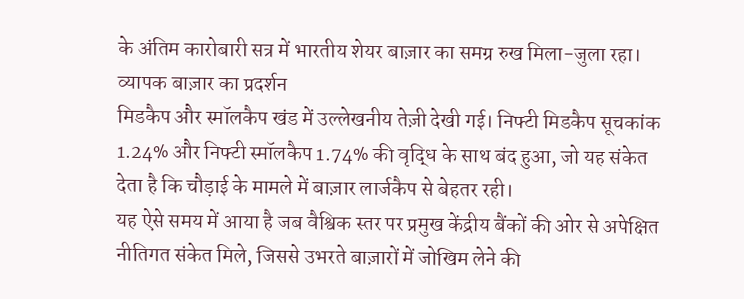के अंतिम कारोबारी सत्र में भारतीय शेयर बाज़ार का समग्र रुख मिला-जुला रहा।
व्यापक बाज़ार का प्रदर्शन
मिडकैप और स्मॉलकैप खंड में उल्लेखनीय तेज़ी देखी गई। निफ्टी मिडकैप सूचकांक 1.24% और निफ्टी स्मॉलकैप 1.74% की वृद्धि के साथ बंद हुआ, जो यह संकेत देता है कि चौड़ाई के मामले में बाज़ार लार्जकैप से बेहतर रही।
यह ऐसे समय में आया है जब वैश्विक स्तर पर प्रमुख केंद्रीय बैंकों की ओर से अपेक्षित नीतिगत संकेत मिले, जिससे उभरते बाज़ारों में जोखिम लेने की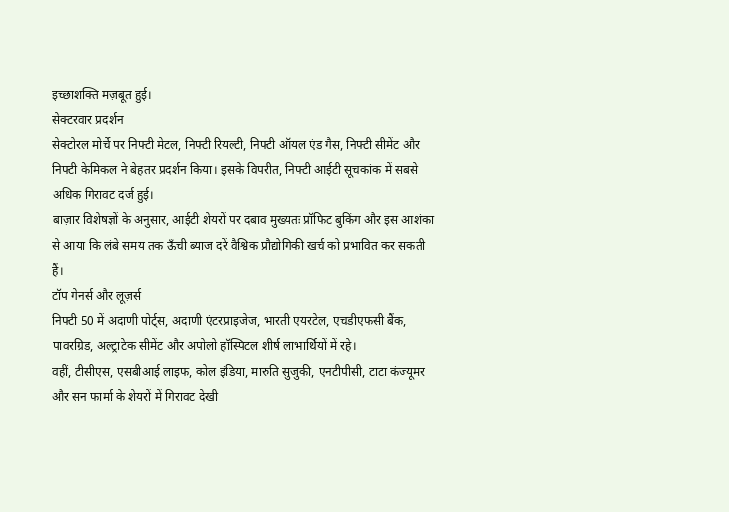इच्छाशक्ति मज़बूत हुई।
सेक्टरवार प्रदर्शन
सेक्टोरल मोर्चे पर निफ्टी मेटल, निफ्टी रियल्टी, निफ्टी ऑयल एंड गैस, निफ्टी सीमेंट और निफ्टी केमिकल ने बेहतर प्रदर्शन किया। इसके विपरीत, निफ्टी आईटी सूचकांक में सबसे अधिक गिरावट दर्ज हुई।
बाज़ार विशेषज्ञों के अनुसार, आईटी शेयरों पर दबाव मुख्यतः प्रॉफिट बुकिंग और इस आशंका से आया कि लंबे समय तक ऊँची ब्याज दरें वैश्विक प्रौद्योगिकी खर्च को प्रभावित कर सकती हैं।
टॉप गेनर्स और लूज़र्स
निफ्टी 50 में अदाणी पोर्ट्स, अदाणी एंटरप्राइजेज, भारती एयरटेल, एचडीएफसी बैंक, पावरग्रिड, अल्ट्राटेक सीमेंट और अपोलो हॉस्पिटल शीर्ष लाभार्थियों में रहे।
वहीं, टीसीएस, एसबीआई लाइफ, कोल इंडिया, मारुति सुजुकी, एनटीपीसी, टाटा कंज्यूमर और सन फार्मा के शेयरों में गिरावट देखी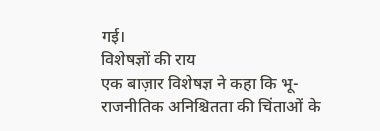गई।
विशेषज्ञों की राय
एक बाज़ार विशेषज्ञ ने कहा कि भू-राजनीतिक अनिश्चितता की चिंताओं के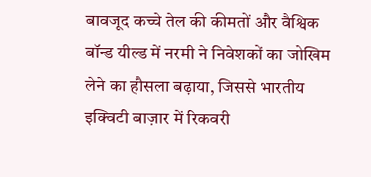बावजूद कच्चे तेल की कीमतों और वैश्विक बॉन्ड यील्ड में नरमी ने निवेशकों का जोखिम लेने का हौसला बढ़ाया, जिससे भारतीय इक्विटी बाज़ार में रिकवरी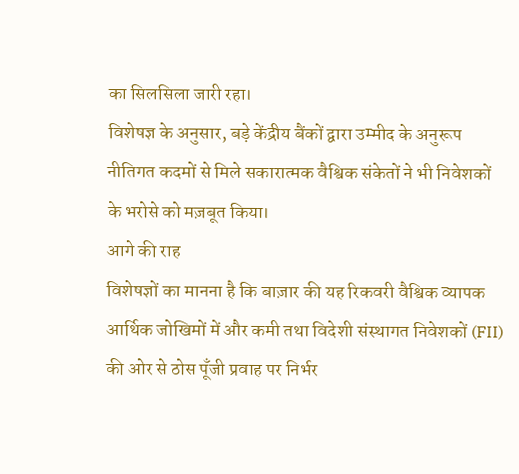का सिलसिला जारी रहा।
विशेषज्ञ के अनुसार, बड़े केंद्रीय बैंकों द्वारा उम्मीद के अनुरूप नीतिगत कदमों से मिले सकारात्मक वैश्विक संकेतों ने भी निवेशकों के भरोसे को मज़बूत किया।
आगे की राह
विशेषज्ञों का मानना है कि बाज़ार की यह रिकवरी वैश्विक व्यापक आर्थिक जोखिमों में और कमी तथा विदेशी संस्थागत निवेशकों (FII) की ओर से ठोस पूँजी प्रवाह पर निर्भर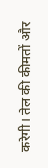करेगी। तेल की कीमतों और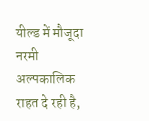यील्ड में मौजूदा नरमी अल्पकालिक राहत दे रही है,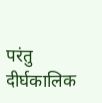परंतु दीर्घकालिक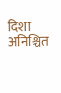दिशा अनिश्चित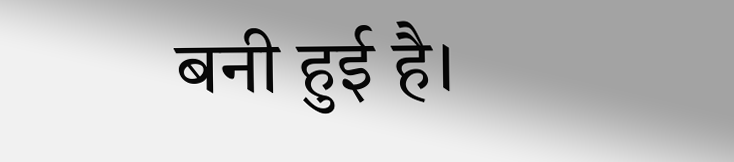बनी हुई है।